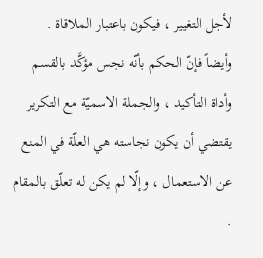لأجل التغيير ، فيكون باعتبار الملاقاة .
وأيضاً فإنّ الحكم بأنّه نجس مؤكَّد بالقسم وأداة التأكيد ، والجملة الاسميّة مع التكرير يقتضي أن يكون نجاسته هي العلّة في المنع عن الاستعمال ، وإلّا لم يكن له تعلّق بالمقام .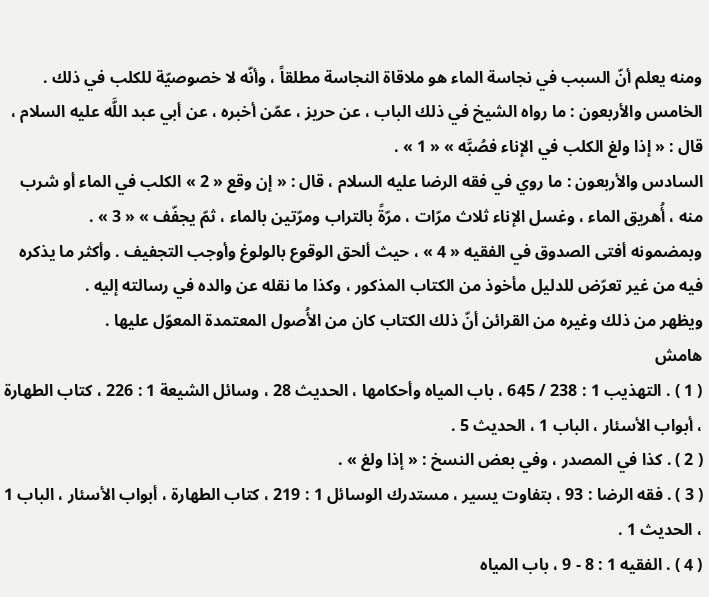ومنه يعلم أنّ السبب في نجاسة الماء هو ملاقاة النجاسة مطلقاً ، وأنّه لا خصوصيّة للكلب في ذلك .
الخامس والأربعون : ما رواه الشيخ في ذلك الباب ، عن حريز ، عمّن أخبره ، عن أبي عبد اللَّه عليه السلام ، قال : « إذا ولغ الكلب في الإناء فصُبَّه » « 1 » .
السادس والأربعون : ما روي في فقه الرضا عليه السلام ، قال : « إن وقع « 2 » الكلب في الماء أو شرب منه ، أُهريق الماء ، وغسل الإناء ثلاث مرّات ، مرّةً بالتراب ومرّتين بالماء ، ثمّ يجفّف » « 3 » .
وبمضمونه أفتى الصدوق في الفقيه « 4 » ، حيث ألحق الوقوع بالولوغ وأوجب التجفيف . وأكثر ما يذكره فيه من غير تعرّض للدليل مأخوذ من الكتاب المذكور ، وكذا ما نقله عن والده في رسالته إليه .
ويظهر من ذلك وغيره من القرائن أنّ ذلك الكتاب كان من الأُصول المعتمدة المعوّل عليها .
هامش
( 1 ) . التهذيب 1 : 238 / 645 ، باب المياه وأحكامها ، الحديث 28 ، وسائل الشيعة 1 : 226 ، كتاب الطهارة ، أبواب الأسئار ، الباب 1 ، الحديث 5 .
( 2 ) . كذا في المصدر ، وفي بعض النسخ : « إذا ولغ » .
( 3 ) . فقه الرضا : 93 ، بتفاوت يسير ، مستدرك الوسائل 1 : 219 ، كتاب الطهارة ، أبواب الأسئار ، الباب 1 ، الحديث 1 .
( 4 ) . الفقيه 1 : 8 - 9 ، باب المياه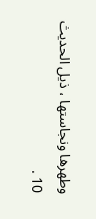وطهرها ونجاستها ، ذيل الحديث 10 .